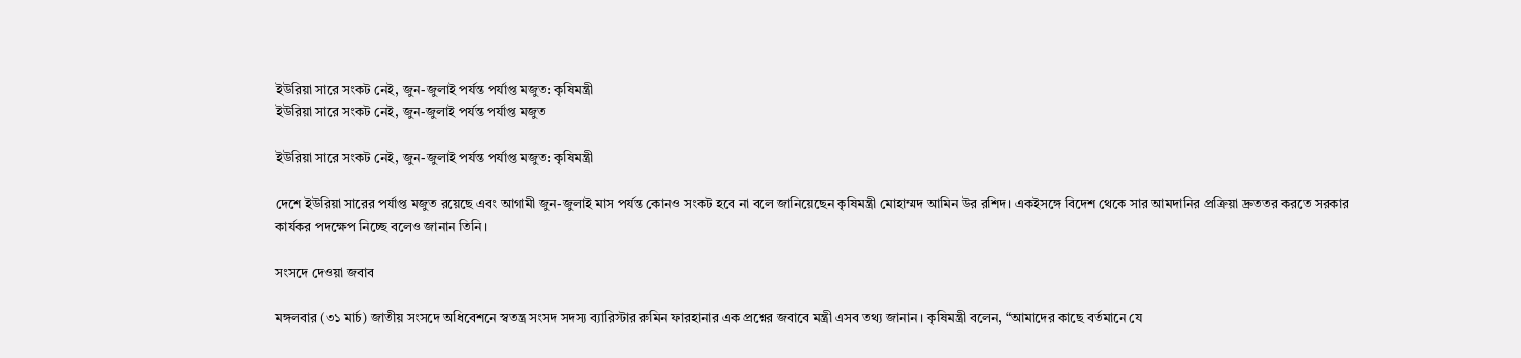ইউরিয়া সারে সংকট নেই, জুন-জুলাই পর্যন্ত পর্যাপ্ত মজুত: কৃষিমন্ত্রী
ইউরিয়া সারে সংকট নেই, জুন-জুলাই পর্যন্ত পর্যাপ্ত মজুত

ইউরিয়া সারে সংকট নেই, জুন-জুলাই পর্যন্ত পর্যাপ্ত মজুত: কৃষিমন্ত্রী

দেশে ইউরিয়া সারের পর্যাপ্ত মজুত রয়েছে এবং আগামী জুন-জুলাই মাস পর্যন্ত কোনও সংকট হবে না বলে জানিয়েছেন কৃষিমন্ত্রী মোহাম্মদ আমিন উর রশিদ। একইসঙ্গে বিদেশ থেকে সার আমদানির প্রক্রিয়া দ্রুততর করতে সরকার কার্যকর পদক্ষেপ নিচ্ছে বলেও জানান তিনি।

সংসদে দেওয়া জবাব

মঙ্গলবার (৩১ মার্চ) জাতীয় সংসদে অধিবেশনে স্বতন্ত্র সংসদ সদস্য ব্যারিস্টার রুমিন ফারহানার এক প্রশ্নের জবাবে মন্ত্রী এসব তথ্য জানান। কৃষিমন্ত্রী বলেন, “আমাদের কাছে বর্তমানে যে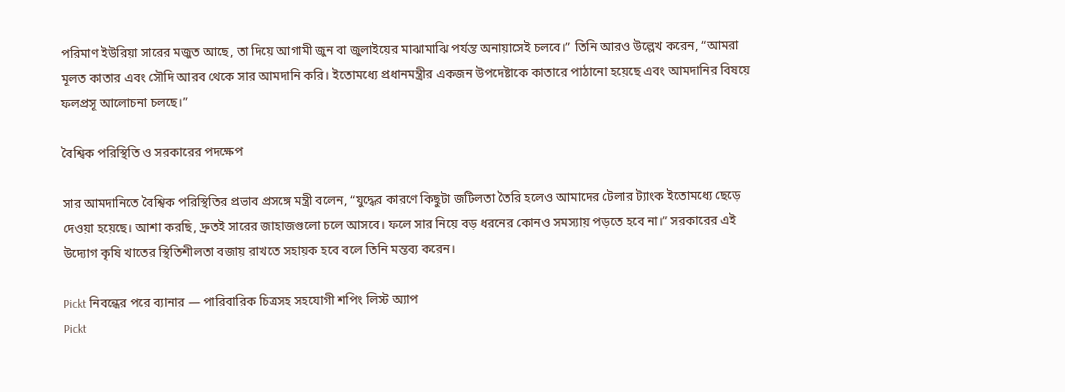পরিমাণ ইউরিয়া সারের মজুত আছে, তা দিয়ে আগামী জুন বা জুলাইয়ের মাঝামাঝি পর্যন্ত অনায়াসেই চলবে।” তিনি আরও উল্লেখ করেন, “আমরা মূলত কাতার এবং সৌদি আরব থেকে সার আমদানি করি। ইতোমধ্যে প্রধানমন্ত্রীর একজন উপদেষ্টাকে কাতারে পাঠানো হয়েছে এবং আমদানির বিষয়ে ফলপ্রসূ আলোচনা চলছে।”

বৈশ্বিক পরিস্থিতি ও সরকারের পদক্ষেপ

সার আমদানিতে বৈশ্বিক পরিস্থিতির প্রভাব প্রসঙ্গে মন্ত্রী বলেন, “যুদ্ধের কারণে কিছুটা জটিলতা তৈরি হলেও আমাদের টেলার ট্যাংক ইতোমধ্যে ছেড়ে দেওয়া হয়েছে। আশা করছি, দ্রুতই সারের জাহাজগুলো চলে আসবে। ফলে সার নিয়ে বড় ধরনের কোনও সমস্যায় পড়তে হবে না।” সরকারের এই উদ্যোগ কৃষি খাতের স্থিতিশীলতা বজায় রাখতে সহায়ক হবে বলে তিনি মন্তব্য করেন।

Pickt নিবন্ধের পরে ব্যানার — পারিবারিক চিত্রসহ সহযোগী শপিং লিস্ট অ্যাপ
Pickt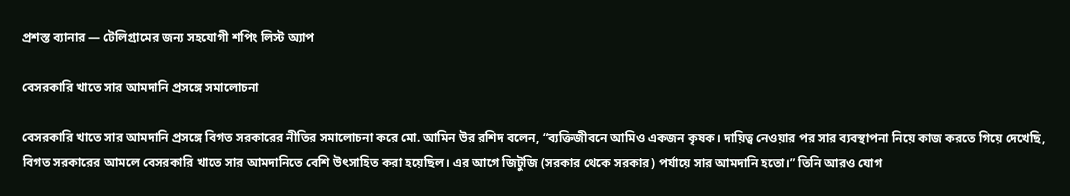প্রশস্ত ব্যানার — টেলিগ্রামের জন্য সহযোগী শপিং লিস্ট অ্যাপ

বেসরকারি খাতে সার আমদানি প্রসঙ্গে সমালোচনা

বেসরকারি খাতে সার আমদানি প্রসঙ্গে বিগত সরকারের নীতির সমালোচনা করে মো. আমিন উর রশিদ বলেন, “ব্যক্তিজীবনে আমিও একজন কৃষক। দায়িত্ব নেওয়ার পর সার ব্যবস্থাপনা নিয়ে কাজ করতে গিয়ে দেখেছি, বিগত সরকারের আমলে বেসরকারি খাতে সার আমদানিতে বেশি উৎসাহিত করা হয়েছিল। এর আগে জিটুজি (সরকার থেকে সরকার) পর্যায়ে সার আমদানি হতো।” তিনি আরও যোগ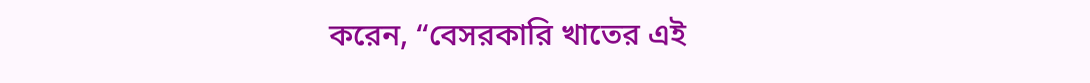করেন, “বেসরকারি খাতের এই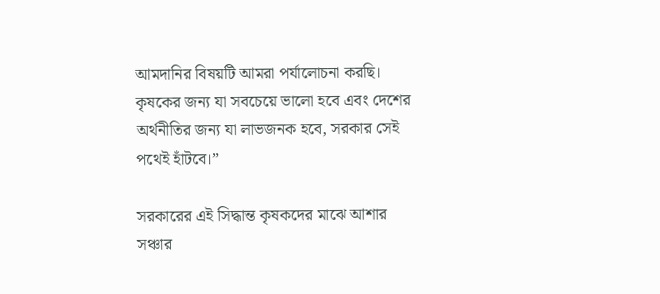আমদানির বিষয়টি আমরা পর্যালোচনা করছি। কৃষকের জন্য যা সবচেয়ে ভালো হবে এবং দেশের অর্থনীতির জন্য যা লাভজনক হবে, সরকার সেই পথেই হাঁটবে।”

সরকারের এই সিদ্ধান্ত কৃষকদের মাঝে আশার সঞ্চার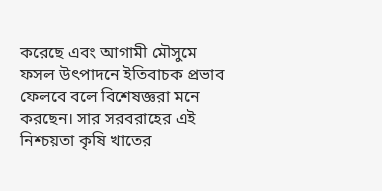করেছে এবং আগামী মৌসুমে ফসল উৎপাদনে ইতিবাচক প্রভাব ফেলবে বলে বিশেষজ্ঞরা মনে করছেন। সার সরবরাহের এই নিশ্চয়তা কৃষি খাতের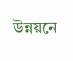উন্নয়নে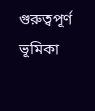গুরুত্বপূর্ণ ভূমিকা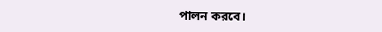পালন করবে।